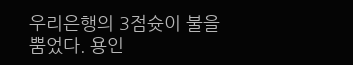우리은행의 3점슛이 불을 뿜었다. 용인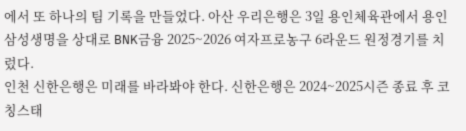에서 또 하나의 팀 기록을 만들었다. 아산 우리은행은 3일 용인체육관에서 용인 삼성생명을 상대로 BNK금융 2025~2026 여자프로농구 6라운드 원정경기를 치렀다.
인천 신한은행은 미래를 바라봐야 한다. 신한은행은 2024~2025시즌 종료 후 코칭스태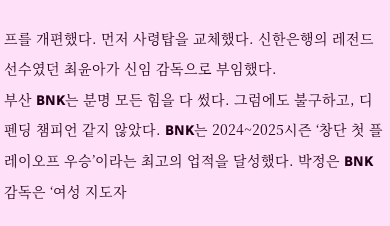프를 개편했다. 먼저 사령탑을 교체했다. 신한은행의 레전드 선수였던 최윤아가 신임 감독으로 부임했다.
부산 BNK는 분명 모든 힘을 다 썼다. 그럼에도 불구하고, 디펜딩 챔피언 같지 않았다. BNK는 2024~2025시즌 ‘창단 첫 플레이오프 우승’이라는 최고의 업적을 달성했다. 박정은 BNK 감독은 ‘여성 지도자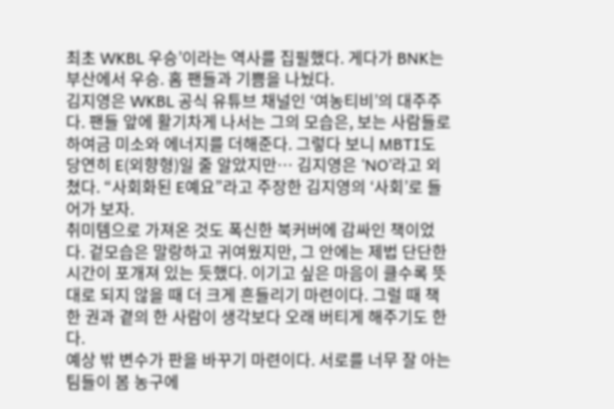최초 WKBL 우승’이라는 역사를 집필했다. 게다가 BNK는 부산에서 우승. 홈 팬들과 기쁨을 나눴다.
김지영은 WKBL 공식 유튜브 채널인 ‘여농티비’의 대주주다. 팬들 앞에 활기차게 나서는 그의 모습은, 보는 사람들로 하여금 미소와 에너지를 더해준다. 그렇다 보니 MBTI도 당연히 E(외향형)일 줄 알았지만… 김지영은 ‘NO’라고 외쳤다. “사회화된 E예요”라고 주장한 김지영의 ‘사회’로 들어가 보자.
취미템으로 가져온 것도 폭신한 북커버에 감싸인 책이었다. 겉모습은 말랑하고 귀여웠지만, 그 안에는 제법 단단한 시간이 포개져 있는 듯했다. 이기고 싶은 마음이 클수록 뜻대로 되지 않을 때 더 크게 흔들리기 마련이다. 그럴 때 책 한 권과 곁의 한 사람이 생각보다 오래 버티게 해주기도 한다.
예상 밖 변수가 판을 바꾸기 마련이다. 서로를 너무 잘 아는 팀들이 봄 농구에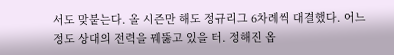서도 맞붙는다. 올 시즌만 해도 정규리그 6차례씩 대결했다. 어느 정도 상대의 전력을 꿰뚫고 있을 터. 정해진 옵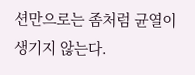션만으로는 좀처럼 균열이 생기지 않는다.